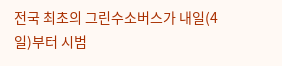전국 최초의 그린수소버스가 내일(4일)부터 시범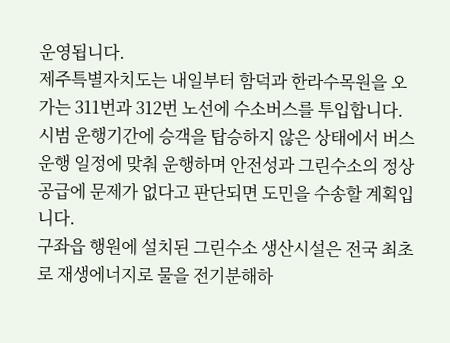운영됩니다.
제주특별자치도는 내일부터 함덕과 한라수목원을 오가는 311번과 312번 노선에 수소버스를 투입합니다.
시범 운행기간에 승객을 탑승하지 않은 상태에서 버스 운행 일정에 맞춰 운행하며 안전성과 그린수소의 정상공급에 문제가 없다고 판단되면 도민을 수송할 계획입니다.
구좌읍 행원에 설치된 그린수소 생산시설은 전국 최초로 재생에너지로 물을 전기분해하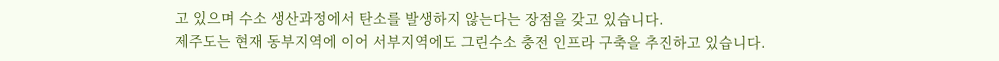고 있으며 수소 생산과정에서 탄소를 발생하지 않는다는 장점을 갖고 있습니다.
제주도는 현재 동부지역에 이어 서부지역에도 그린수소 충전 인프라 구축을 추진하고 있습니다.